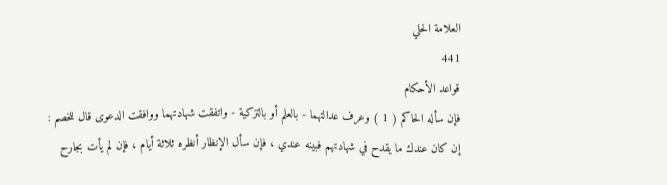العلامة الحلي
441
قواعد الأحكام
فإن سأله الحاكم ( 1 ) وعرف عدالتهما - بالعلم أو بالتزكية - واتفقت شهادتهما ووافقت الدعوى قال للخصم : إن كان عندك ما يقدح في شهادتهم فبينه عندي ، فإن سأل الإنظار أنظره ثلاثة أيام ، فإن لم يأت بجارح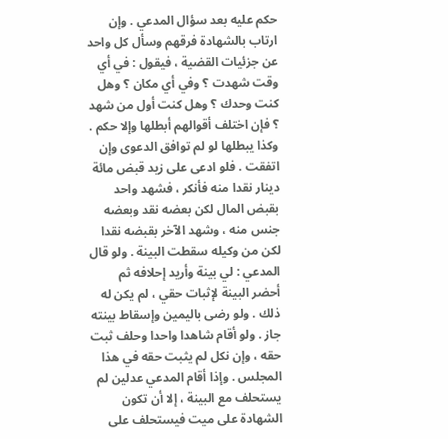حكم عليه بعد سؤال المدعي . وإن ارتاب بالشهادة فرقهم وسأل كل واحد عن جزئيات القضية ، فيقول : في أي وقت شهدت ؟ وفي أي مكان ؟ وهل كنت وحدك ؟ وهل كنت أول من شهد ؟ فإن اختلف أقوالهم أبطلها وإلا حكم . وكذا يبطلها لو لم توافق الدعوى وإن اتفقت . فلو ادعى على زيد قبض مائة دينار نقدا منه فأنكر ، فشهد واحد بقبض المال لكن بعضه نقد وبعضه جنس منه ، وشهد الآخر بقبضه نقدا لكن من وكيله سقطت البينة . ولو قال المدعي : لي بينة وأريد إحلافه ثم أحضر البينة لإثبات حقي ، لم يكن له ذلك . ولو رضى باليمين وإسقاط بينته جاز . ولو أقام شاهدا واحدا وحلف ثبت حقه ، وإن نكل لم يثبت حقه في هذا المجلس . وإذا أقام المدعي عدلين لم يستحلف مع البينة ، إلا أن تكون الشهادة على ميت فيستحلف على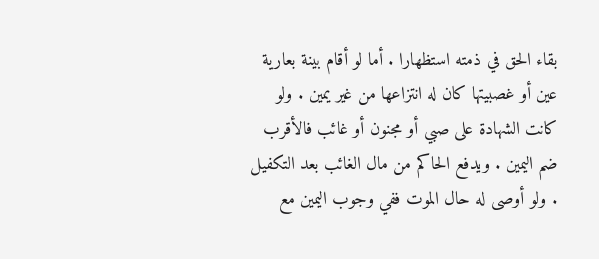بقاء الحق في ذمته استظهارا . أما لو أقام بينة بعارية عين أو غصبيتها كان له انتزاعها من غير يمين . ولو كانت الشهادة على صبي أو مجنون أو غائب فالأقرب ضم اليمين . ويدفع الحاكم من مال الغائب بعد التكفيل . ولو أوصى له حال الموت ففي وجوب اليمين مع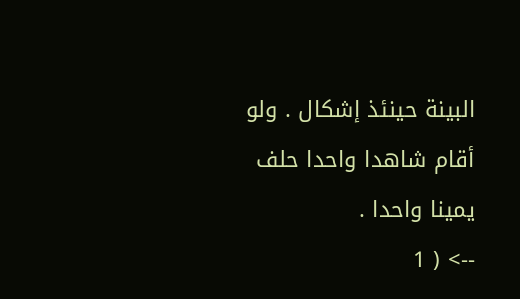البينة حينئذ إشكال . ولو أقام شاهدا واحدا حلف يمينا واحدا .
--> ( 1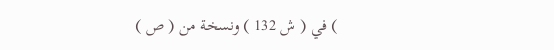) في ( ش 132 ) ونسخة من ( ص )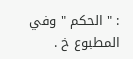: " الحكم " وفي المطبوع خ .